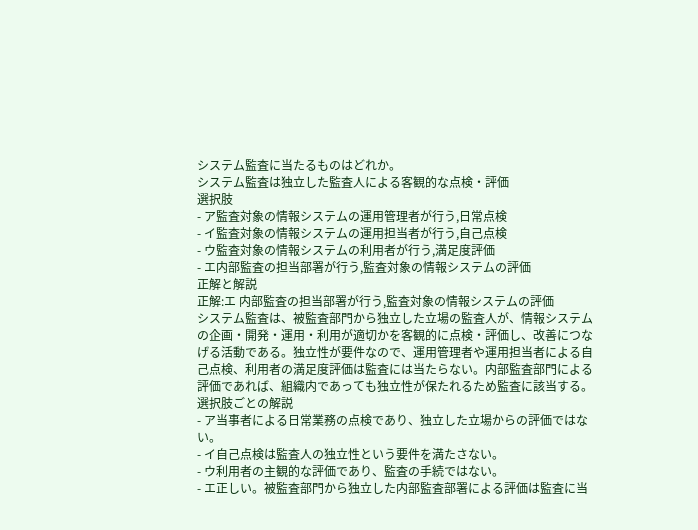システム監査に当たるものはどれか。
システム監査は独立した監査人による客観的な点検・評価
選択肢
- ア監査対象の情報システムの運用管理者が行う,日常点検
- イ監査対象の情報システムの運用担当者が行う,自己点検
- ウ監査対象の情報システムの利用者が行う,満足度評価
- エ内部監査の担当部署が行う,監査対象の情報システムの評価
正解と解説
正解:エ 内部監査の担当部署が行う,監査対象の情報システムの評価
システム監査は、被監査部門から独立した立場の監査人が、情報システムの企画・開発・運用・利用が適切かを客観的に点検・評価し、改善につなげる活動である。独立性が要件なので、運用管理者や運用担当者による自己点検、利用者の満足度評価は監査には当たらない。内部監査部門による評価であれば、組織内であっても独立性が保たれるため監査に該当する。
選択肢ごとの解説
- ア当事者による日常業務の点検であり、独立した立場からの評価ではない。
- イ自己点検は監査人の独立性という要件を満たさない。
- ウ利用者の主観的な評価であり、監査の手続ではない。
- エ正しい。被監査部門から独立した内部監査部署による評価は監査に当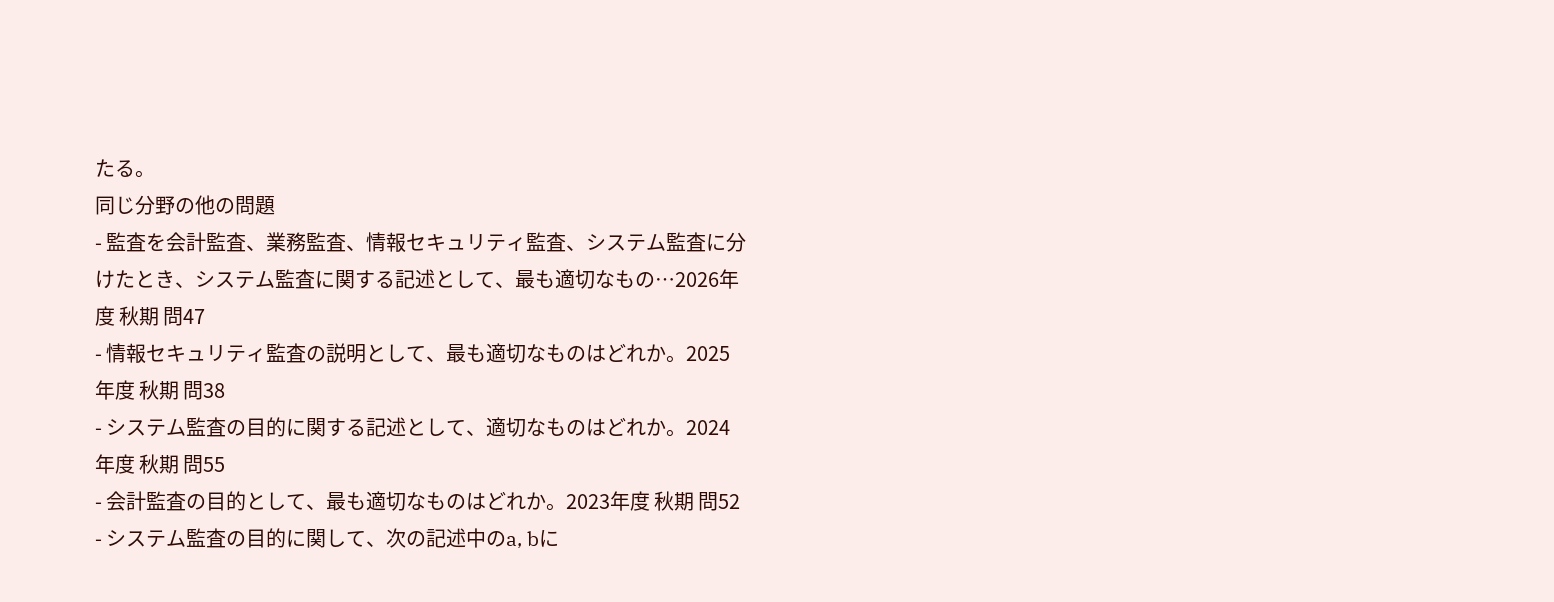たる。
同じ分野の他の問題
- 監査を会計監査、業務監査、情報セキュリティ監査、システム監査に分けたとき、システム監査に関する記述として、最も適切なもの…2026年度 秋期 問47
- 情報セキュリティ監査の説明として、最も適切なものはどれか。2025年度 秋期 問38
- システム監査の目的に関する記述として、適切なものはどれか。2024年度 秋期 問55
- 会計監査の目的として、最も適切なものはどれか。2023年度 秋期 問52
- システム監査の目的に関して、次の記述中のa, bに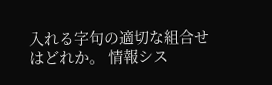入れる字句の適切な組合せはどれか。 情報シス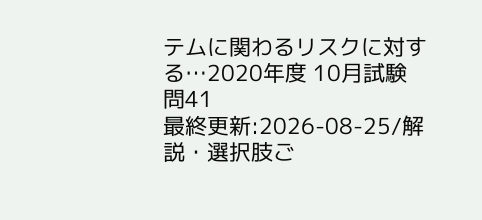テムに関わるリスクに対する…2020年度 10月試験 問41
最終更新:2026-08-25/解説・選択肢ご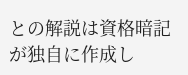との解説は資格暗記が独自に作成し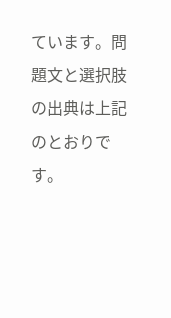ています。問題文と選択肢の出典は上記のとおりです。